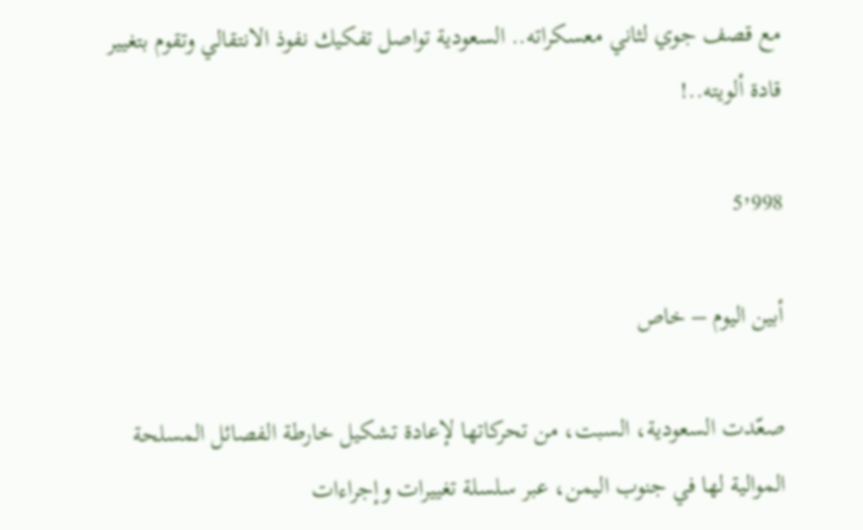مع قصف جوي لثاني معسكراته.. السعودية تواصل تفكيك نفوذ الانتقالي وتقوم بتغيير قادة ألويته..!

5٬998

أبين اليوم – خاص

صعّدت السعودية، السبت، من تحركاتها لإعادة تشكيل خارطة الفصائل المسلحة الموالية لها في جنوب اليمن، عبر سلسلة تغييرات وإجراءات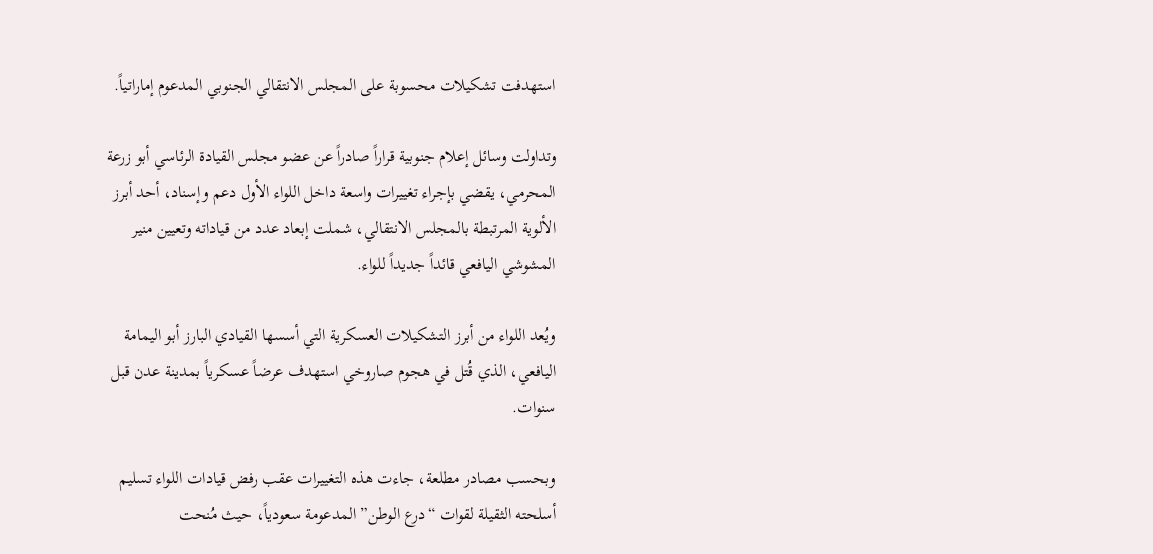استهدفت تشكيلات محسوبة على المجلس الانتقالي الجنوبي المدعوم إماراتياً.

وتداولت وسائل إعلام جنوبية قراراً صادراً عن عضو مجلس القيادة الرئاسي أبو زرعة المحرمي، يقضي بإجراء تغييرات واسعة داخل اللواء الأول دعم وإسناد، أحد أبرز الألوية المرتبطة بالمجلس الانتقالي، شملت إبعاد عدد من قياداته وتعيين منير المشوشي اليافعي قائداً جديداً للواء.

ويُعد اللواء من أبرز التشكيلات العسكرية التي أسسها القيادي البارز أبو اليمامة اليافعي، الذي قُتل في هجوم صاروخي استهدف عرضاً عسكرياً بمدينة عدن قبل سنوات.

وبحسب مصادر مطلعة، جاءت هذه التغييرات عقب رفض قيادات اللواء تسليم أسلحته الثقيلة لقوات “درع الوطن” المدعومة سعودياً، حيث مُنحت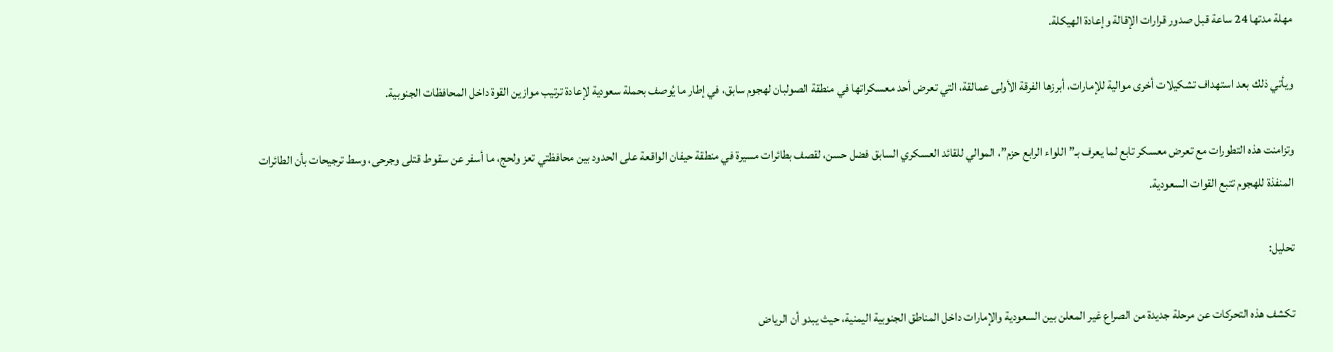مهلة مدتها 24 ساعة قبل صدور قرارات الإقالة وإعادة الهيكلة.

ويأتي ذلك بعد استهداف تشكيلات أخرى موالية للإمارات، أبرزها الفرقة الأولى عمالقة، التي تعرض أحد معسكراتها في منطقة الصولبان لهجوم سابق، في إطار ما يُوصف بحملة سعودية لإعادة ترتيب موازين القوة داخل المحافظات الجنوبية.

وتزامنت هذه التطورات مع تعرض معسكر تابع لما يعرف بـ”اللواء الرابع حزم”، الموالي للقائد العسكري السابق فضل حسن، لقصف بطائرات مسيرة في منطقة حيفان الواقعة على الحدود بين محافظتي تعز ولحج، ما أسفر عن سقوط قتلى وجرحى، وسط ترجيحات بأن الطائرات المنفذة للهجوم تتبع القوات السعودية.

تحليل:

تكشف هذه التحركات عن مرحلة جديدة من الصراع غير المعلن بين السعودية والإمارات داخل المناطق الجنوبية اليمنية، حيث يبدو أن الرياض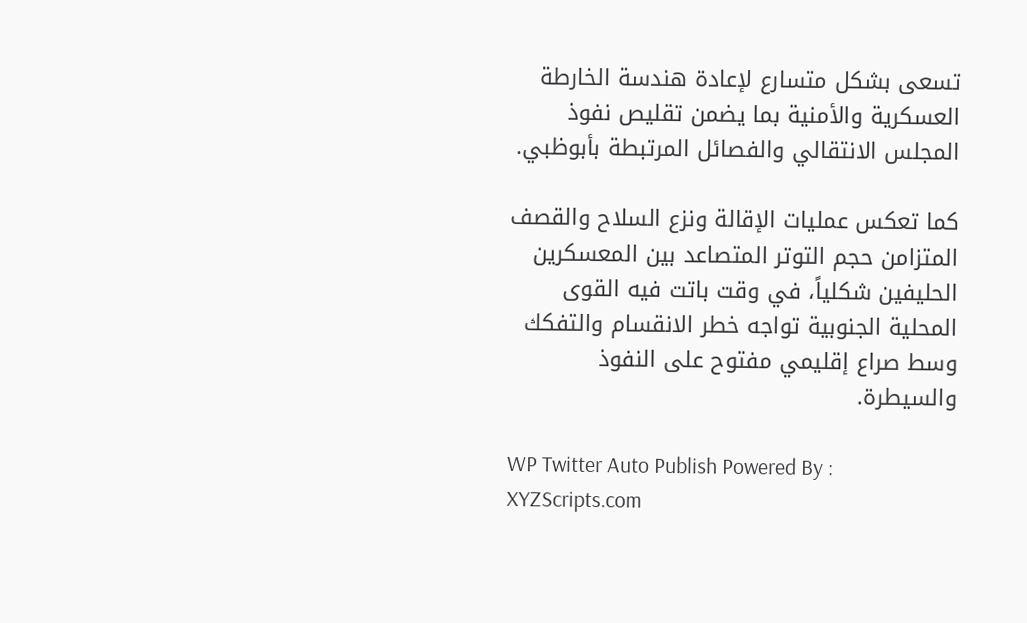تسعى بشكل متسارع لإعادة هندسة الخارطة العسكرية والأمنية بما يضمن تقليص نفوذ المجلس الانتقالي والفصائل المرتبطة بأبوظبي.

كما تعكس عمليات الإقالة ونزع السلاح والقصف المتزامن حجم التوتر المتصاعد بين المعسكرين الحليفين شكلياً، في وقت باتت فيه القوى المحلية الجنوبية تواجه خطر الانقسام والتفكك وسط صراع إقليمي مفتوح على النفوذ والسيطرة.

WP Twitter Auto Publish Powered By : XYZScripts.com